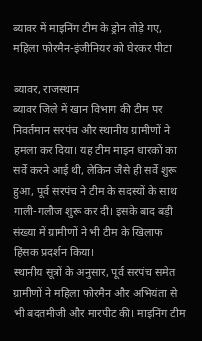ब्यावर में माइनिंग टीम के ड्रोन तोड़े गए, महिला फोरमैन-इंजीनियर को घेरकर पीटा

ब्यावर, राजस्थान
ब्यावर जिले में खान विभाग की टीम पर निवर्तमान सरपंच और स्थानीय ग्रामीणों ने हमला कर दिया। यह टीम माइन धारकों का सर्वे करने आई थी, लेकिन जैसे ही सर्वे शुरू हुआ, पूर्व सरपंच ने टीम के सदस्यों के साथ गाली-गलौज शुरू कर दी। इसके बाद बड़ी संख्या में ग्रामीणों ने भी टीम के खिलाफ हिंसक प्रदर्शन किया।
स्थानीय सूत्रों के अनुसार, पूर्व सरपंच समेत ग्रामीणों ने महिला फोरमैन और अभियंता से भी बदतमीजी और मारपीट की। माइनिंग टीम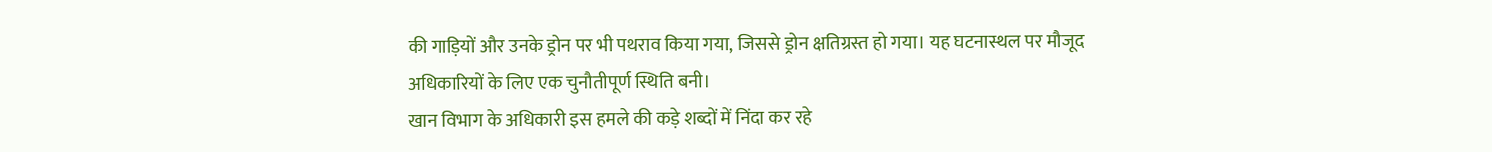की गाड़ियों और उनके ड्रोन पर भी पथराव किया गया, जिससे ड्रोन क्षतिग्रस्त हो गया। यह घटनास्थल पर मौजूद अधिकारियों के लिए एक चुनौतीपूर्ण स्थिति बनी।
खान विभाग के अधिकारी इस हमले की कड़े शब्दों में निंदा कर रहे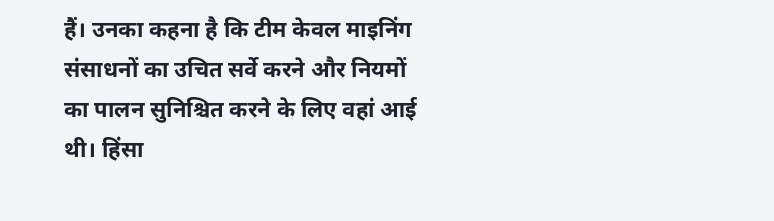हैं। उनका कहना है कि टीम केवल माइनिंग संसाधनों का उचित सर्वे करने और नियमों का पालन सुनिश्चित करने के लिए वहां आई थी। हिंसा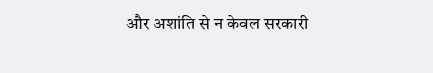और अशांति से न केवल सरकारी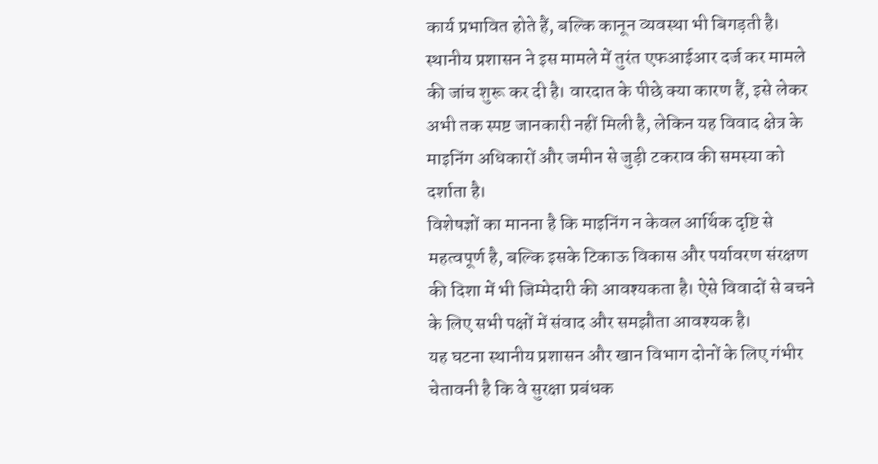कार्य प्रभावित होते हैं, बल्कि कानून व्यवस्था भी बिगड़ती है।
स्थानीय प्रशासन ने इस मामले में तुरंत एफआईआर दर्ज कर मामले की जांच शुरू कर दी है। वारदात के पीछे क्या कारण हैं, इसे लेकर अभी तक स्पष्ट जानकारी नहीं मिली है, लेकिन यह विवाद क्षेत्र के माइनिंग अधिकारों और जमीन से जुड़ी टकराव की समस्या को दर्शाता है।
विशेषज्ञों का मानना है कि माइनिंग न केवल आर्थिक दृष्टि से महत्वपूर्ण है, बल्कि इसके टिकाऊ विकास और पर्यावरण संरक्षण की दिशा में भी जिम्मेदारी की आवश्यकता है। ऐसे विवादों से बचने के लिए सभी पक्षों में संवाद और समझौता आवश्यक है।
यह घटना स्थानीय प्रशासन और खान विभाग दोनों के लिए गंभीर चेतावनी है कि वे सुरक्षा प्रबंधक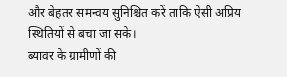और बेहतर समन्वय सुनिश्चित करें ताकि ऐसी अप्रिय स्थितियों से बचा जा सके।
ब्यावर के ग्रामीणों की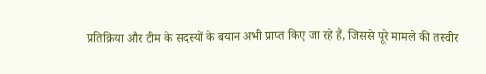प्रतिक्रिया और टीम के सदस्यों के बयान अभी प्राप्त किए जा रहे हैं, जिससे पूरे मामले की तस्वीर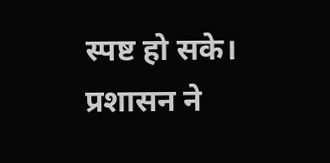स्पष्ट हो सके। प्रशासन ने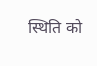स्थिति को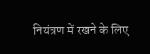नियंत्रण में रखने के लिए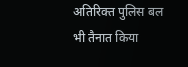अतिरिक्त पुलिस बल भी तैनात किया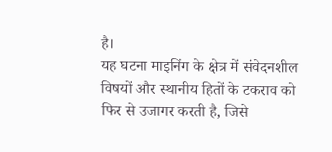है।
यह घटना माइनिंग के क्षेत्र में संवेदनशील विषयों और स्थानीय हितों के टकराव को फिर से उजागर करती है, जिसे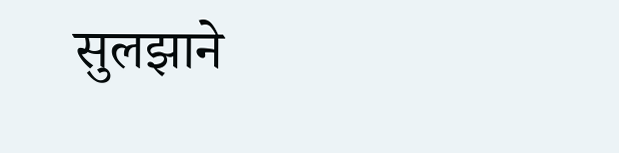सुलझाने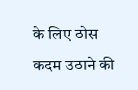के लिए ठोस कदम उठाने की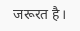जरूरत है।